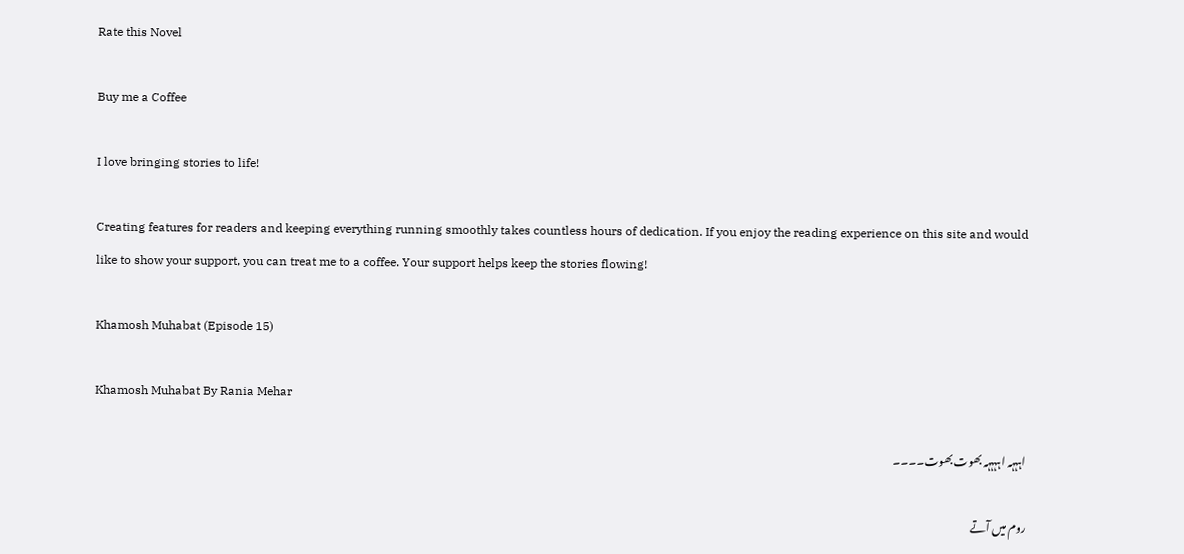Rate this Novel

Buy me a Coffee

I love bringing stories to life!

Creating features for readers and keeping everything running smoothly takes countless hours of dedication. If you enjoy the reading experience on this site and would like to show your support, you can treat me to a coffee. Your support helps keep the stories flowing!

Khamosh Muhabat (Episode 15)

Khamosh Muhabat By Rania Mehar

اہہہہ اہہہہہ بھوت بھوت۔۔۔۔

روم میں آتے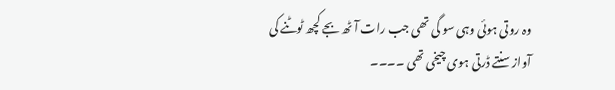وہ روتی ہوئی وہی سو گی تھی جب رات آٹھ بجے کچھ ٹوٹنے کی آواز سنتے ڈرتی ہوی چیخی تھی ۔۔۔۔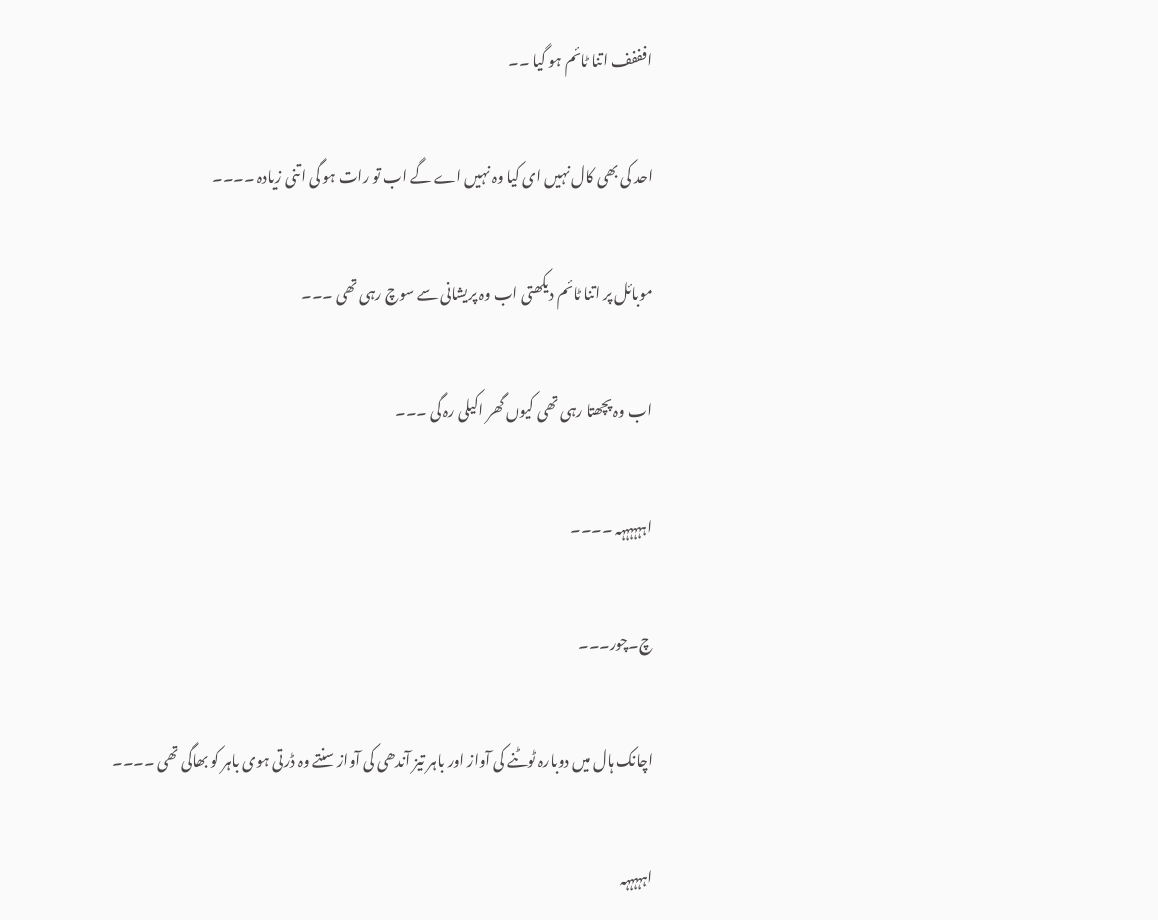افففف اتنا ٹائم ہو گیا ۔۔

احد کی بھی کال نہیں ای کیا وہ نہیں اے گے اب تو رات ہو گی اتنی زیادہ ۔۔۔۔

موبائل پر اتنا ٹائم دیکھتی اب وہ پریشانی سے سوچ رہی تھی ۔۔۔

اب وہ پچھتا رہی تھی کیوں گھر اکیلی رہ گی ۔۔۔

اہہہہہہہ ۔۔۔۔

چ۔چور۔۔۔

اچانک ہال میں دوبارہ ٹوٹنے کی آواز اور باہر تیز آندھی کی آواز سنتے وہ ڈرتی ہوی باہر کو بھاگی تھی ۔۔۔۔

اہہہہہہ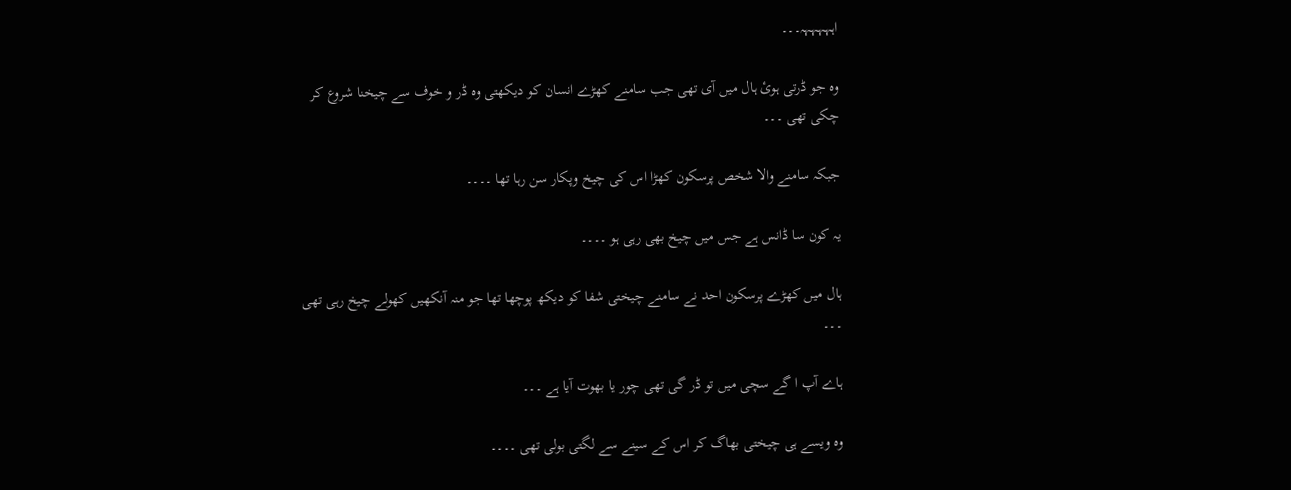اہہہہہہ۔۔۔

وہ جو ڈرتی ہوئ ہال میں آی تھی جب سامنے کھڑے انسان کو دیکھتی وہ ڈر و خوف سے چیخنا شروع کر چکی تھی ۔۔۔

جبکہ سامنے والا شخص پرسکون کھڑا اس کی چیخ وپکار سن رہا تھا ۔۔۔۔

یہ کون سا ڈانس ہے جس میں چیخ بھی رہی ہو ۔۔۔۔

ہال میں کھڑے پرسکون احد نے سامنے چیختی شفا کو دیکھ پوچھا تھا جو منہ آنکھیں کھولے چیخ رہی تھی ۔۔۔

ہاے آپ ا گے سچی میں تو ڈر گی تھی چور یا بھوت آیا ہے ۔۔۔

وہ ویسے ہی چیختی بھاگ کر اس کے سینے سے لگتی بولی تھی ۔۔۔۔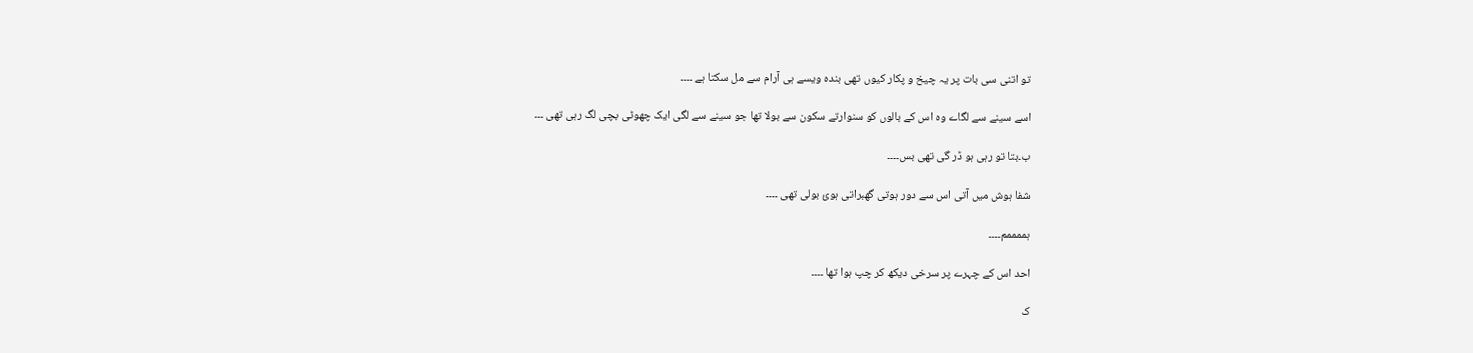تو اتنی سی بات پر یہ چیخ و پکار کیوں تھی بندہ ویسے ہی آرام سے مل سکتا ہے ۔۔۔۔

اسے سینے سے لگاے وہ اس کے بالوں کو سنوارتے سکون سے بولا تھا جو سینے سے لگی ایک چھوٹی بچی لگ رہی تھی ۔۔۔

ب۔بتا تو رہی ہو ڈر گی تھی بس۔۔۔۔

شفا ہوش میں آتی اس سے دور ہوتی گھبراتی ہوئ بولی تھی ۔۔۔۔

ہممممم۔۔۔۔

احد اس کے چہرے پر سرخی دیکھ کر چپ ہوا تھا ۔۔۔۔

ک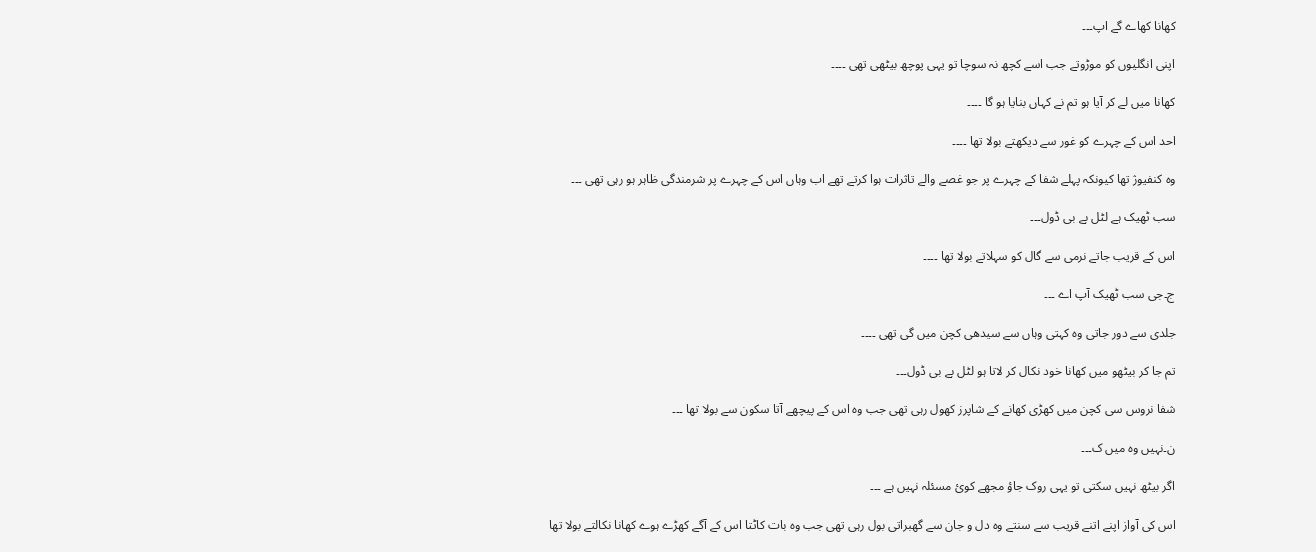کھانا کھاے گے اپ۔۔۔

اپنی انگلیوں کو موڑوتے جب اسے کچھ نہ سوچا تو یہی پوچھ بیٹھی تھی ۔۔۔۔

کھانا میں لے کر آیا ہو تم نے کہاں بنایا ہو گا ۔۔۔۔

احد اس کے چہرے کو غور سے دیکھتے بولا تھا ۔۔۔۔

وہ کنفیوژ تھا کیونکہ پہلے شفا کے چہرے پر جو غصے والے تاثرات ہوا کرتے تھے اب وہاں اس کے چہرے پر شرمندگی ظاہر ہو رہی تھی ۔۔۔

سب ٹھیک ہے لٹل بے بی ڈول۔۔۔

اس کے قریب جاتے نرمی سے گال کو سہلاتے بولا تھا ۔۔۔۔

ج۔جی سب ٹھیک آپ اے ۔۔۔

جلدی سے دور جاتی وہ کہتی وہاں سے سیدھی کچن میں گی تھی ۔۔۔۔

تم جا کر بیٹھو میں کھانا خود نکال کر لاتا ہو لٹل بے بی ڈول۔۔۔

شفا نروس سی کچن میں کھڑی کھانے کے شاپرز کھول رہی تھی جب وہ اس کے پیچھے آتا سکون سے بولا تھا ۔۔۔

ن۔نہیں وہ میں ک۔۔۔

اگر بیٹھ نہیں سکتی تو یہی روک جاؤ مجھے کوئ مسئلہ نہیں ہے ۔۔۔

اس کی آواز اپنے اتنے قریب سے سنتے وہ دل و جان سے گھبراتی بول رہی تھی جب وہ بات کاٹتا اس کے آگے کھڑے ہوے کھانا نکالتے بولا تھا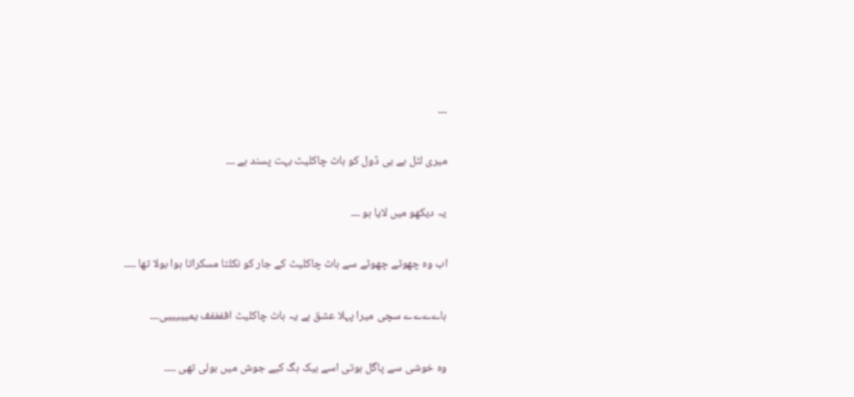۔۔۔

میری لٹل بے بی ڈول کو ہاٹ چاکلیٹ بہت پسند ہے ۔۔۔

یہ دیکھو میں لایا ہو ۔۔۔

اب وہ چھوٹے چھوٹے سے ہاٹ چاکلیٹ کے جار کو نکلتا مسکراتا ہوا بولا تھا ۔۔۔۔

ہاےےےے سچی میرا پہلا عشق ہے یہ ہاٹ چاکلیٹ اففففف یمیییییی۔۔۔

وہ خوشی سے پاگل ہوتی اسے بیک ہگ کیے جوش میں بولی تھی ۔۔۔۔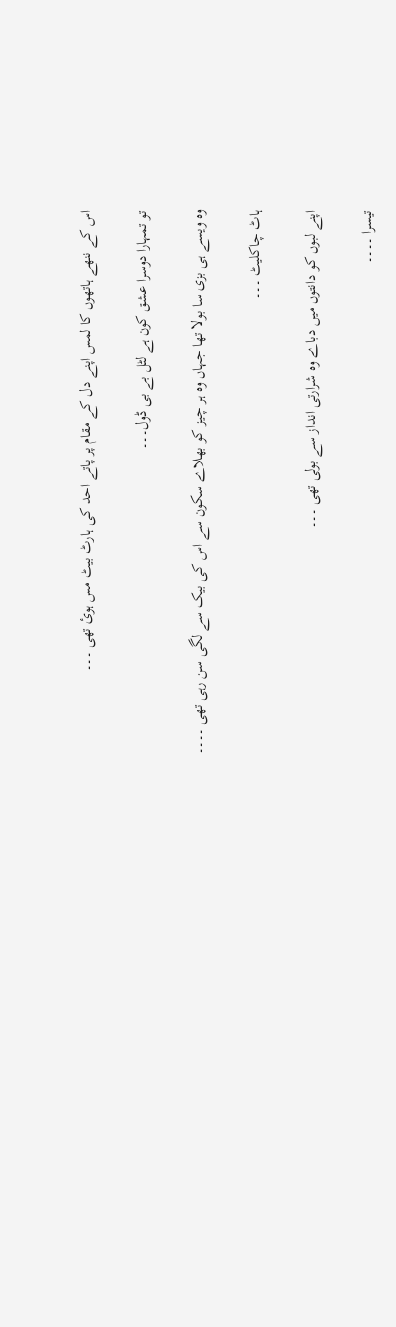اس کے ننھے ہاتھوں کا لمس اپنے دل کے مقام پر پاتے احد کی ہارٹ بیٹ مس ہوئ تھی ۔۔۔

تو تمہارا دوسرا عشق کون ہے لٹل بے بی ڈول۔۔۔

وہ ویسے ہی بزی سا بولا تھا جہاں وہ ہر چیز کو بھلاے سکون سے اس کی بیک سے لگی سن رہی تھی ۔۔۔۔

ہاٹ چاکلیٹ ۔۔۔

اپنے لبوں کو دانتوں میں دباے وہ شرارتی انداز سے بولی تھی ۔۔۔

تیسرا ۔۔۔۔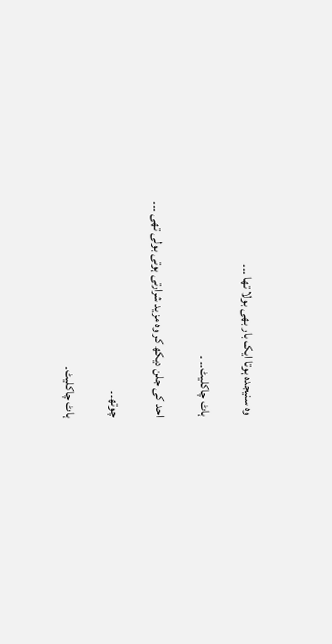وہ سنیجدہ ہوتا ایک بار بھی بولا تھا ۔۔۔

ہاٹ چاکلیٹ۔۔ ۔

احد کی جلن دیکھ کر وہ مزید شرارتی ہوتی بولی تھی ۔۔۔

چوتھ۔۔

ہاٹ چاکلیٹ۔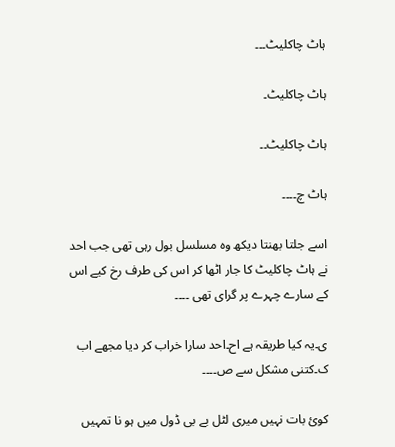ہاٹ چاکلیٹ۔۔۔

ہاٹ چاکلیٹ۔

ہاٹ چاکلیٹ۔۔

ہاٹ چ۔۔۔۔

اسے جلتا بھنتا دیکھ وہ مسلسل بول رہی تھی جب احد نے ہاٹ چاکلیٹ کا جار اٹھا کر اس کی طرف رخ کیے اس کے سارے چہرے پر گرای تھی ۔۔۔۔

ی۔یہ کیا طریقہ ہے اح۔احد سارا خراب کر دیا مجھے اب ک۔کتنی مشکل سے ص۔۔۔۔

کوئ بات نہیں میری لٹل بے بی ڈول میں ہو نا تمہیں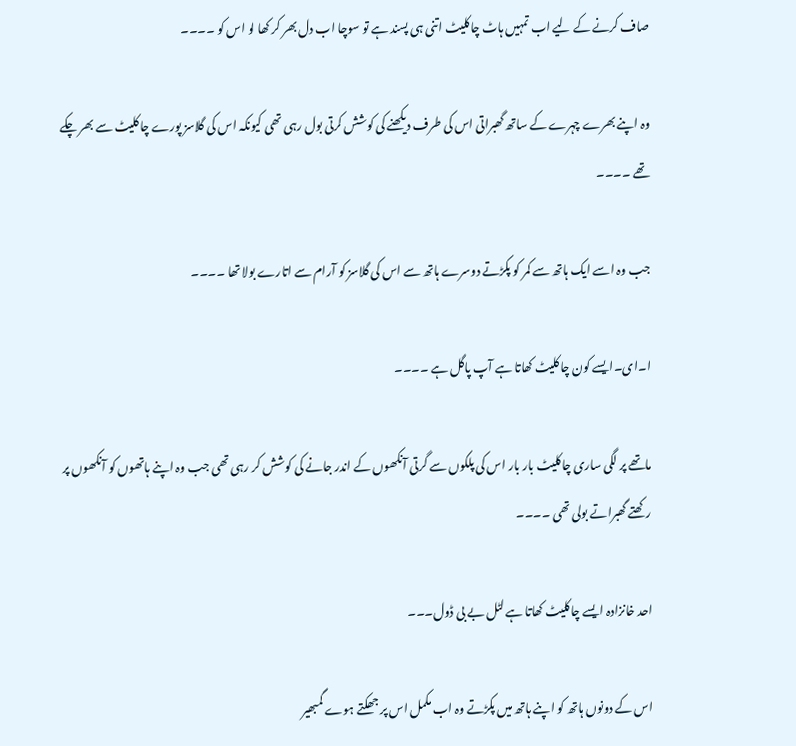صاف کرنے کے لیے اب تمہیں ہاٹ چاکلیٹ اتنی ہی پسند ہے تو سوچا اب دل بھر کر کھا لو اس کو ۔۔۔۔

وہ اپنے بھرے چہرے کے ساتھ گھبراتی اس کی طرف دیکھنے کی کوشش کرتی بول رہی تھی کیونکہ اس کی گلاسز پورے چاکلیٹ سے بھر چکے تھے ۔۔۔۔

جب وہ اسے ایک ہاتھ سے کمر کو پکڑتے دوسرے ہاتھ سے اس کی گلاسز کو آرام سے اتارے بولا تھا ۔۔۔۔

ا۔ای۔ایسے کون چاکلیٹ کھاتا ہے آپ پاگل ہے ۔۔۔۔

ماتھے پر لگی ساری چاکلیٹ بار بار اس کی پلکوں سے گرتی آنکھوں کے اندر جانے کی کوشش کر رہی تھی جب وہ اپنے ہاتھوں کو آنکھوں پر رکھتے گھبراتے بولی تھی ۔۔۔۔

احد خانزادہ ایسے چاکلیٹ کھاتا ہے لٹل بے بی ڈول۔۔۔

اس کے دونوں ہاتھ کو اپنے ہاتھ میں پکڑتے وہ اب مکمل اس پر جھکتے ہوے گمبھیر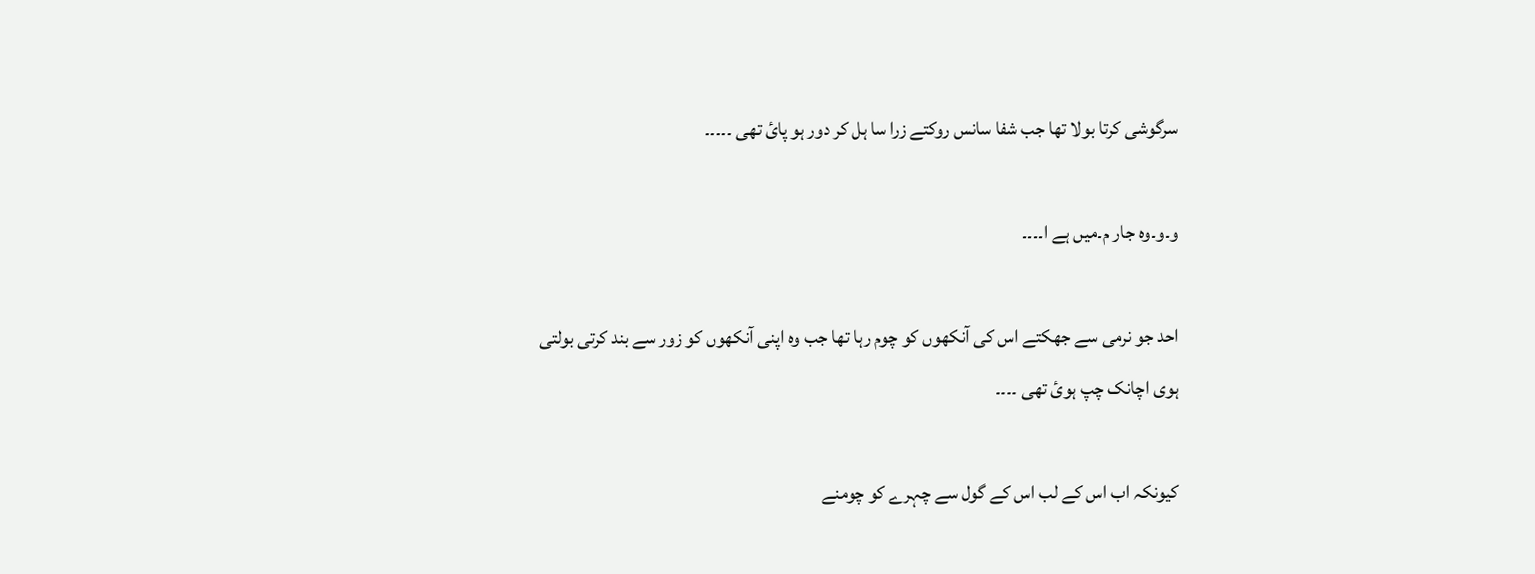سرگوشی کرتا بولا تھا جب شفا سانس روکتے زرا سا ہل کر دور ہو پائ تھی ۔۔۔۔۔

و۔و۔وہ جار م۔میں ہے ا۔۔۔۔

احد جو نرمی سے جھکتے اس کی آنکھوں کو چوم رہا تھا جب وہ اپنی آنکھوں کو زور سے بند کرتی بولتی ہوی اچانک چپ ہوئ تھی ۔۔۔۔

کیونکہ اب اس کے لب اس کے گول سے چہرے کو چومنے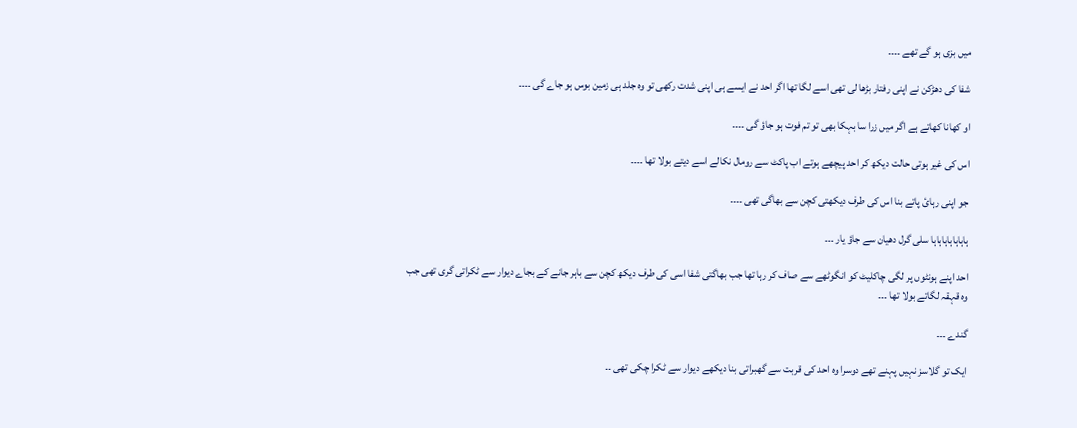میں بزی ہو گے تھے ۔۔۔۔

شفا کی دھڑکن نے اپنی رفتار بڑھا لی تھی اسے لگا تھا اگر احد نے ایسے ہی اپنی شدت رکھی تو وہ جلد ہی زمین بوس ہو جاے گی ۔۔۔۔

او کھانا کھاتے ہے اگر میں زرا سا بہکا بھی تو تم فوت ہو جاؤ گی ۔۔۔۔

اس کی غیر ہوتی حالت دیکھ کر احد پیچھے ہوتے اب پاکٹ سے رومال نکالے اسے دیتے بولا تھا ۔۔۔۔

جو اپنی رہائ پاتے بنا اس کی طرف دیکھتی کچن سے بھاگی تھی ۔۔۔۔

ہاہاہاہاہاہاہا سلی گرل دھیان سے جاؤ یار ۔۔۔

احد اپنے ہونٹوں پر لگی چاکلیٹ کو انگوٹھے سے صاف کر رہا تھا جب بھاگتی شفا اسی کی طرف دیکھ کچن سے باہر جانے کے بجاے دیوار سے ٹکراتی گری تھی جب وہ قہقہ لگاتے بولا تھا ۔۔۔

گندے ۔۔۔

ایک تو گلاسز نہیں پہنے تھے دوسرا وہ احد کی قربت سے گھبراتی بنا دیکھے دیوار سے ٹکرا چکی تھی ۔۔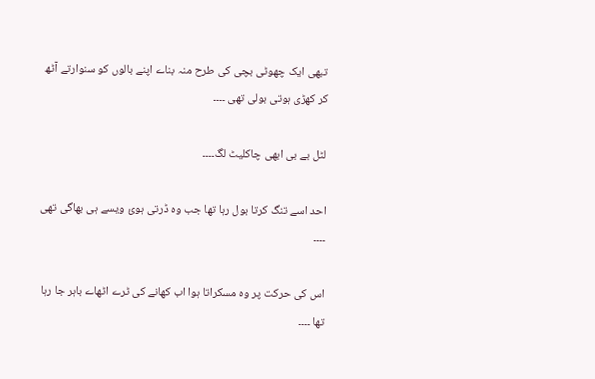تبھی ایک چھوٹی بچی کی طرح منہ بناے اپنے بالوں کو سنوارتے آٹھ کر کھڑی ہوتی بولی تھی ۔۔۔۔

لٹل بے بی ابھی چاکلیٹ لگ۔۔۔۔

احد اسے تنگ کرتا بول رہا تھا جب وہ ڈرتی ہوئ ویسے ہی بھاگی تھی ۔۔۔۔

اس کی حرکت پر وہ مسکراتا ہوا اب کھانے کی ٹرے اٹھاے باہر جا رہا تھا ۔۔۔۔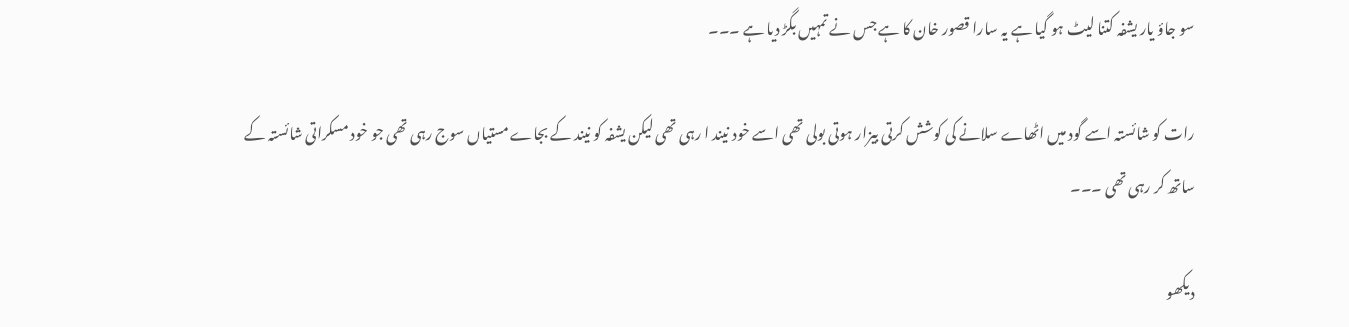سو جاؤ یار یشفہ کتنا لیٹ ہو گیا ہے یہ سارا قصور خان کا ہے جس نے تمہیں بگڑ دیا ہے ۔۔۔

رات کو شائستہ اسے گود میں اٹھاے سلانے کی کوشش کرتی بیزار ہوتی بولی تھی اسے خود نیند ا رہی تھی لیکن یشفہ کو نیند کے بجاے مستیاں سوج رہی تھی جو خود مسکراتی شائستہ کے ساتھ کر رہی تھی ۔۔۔

دیکھو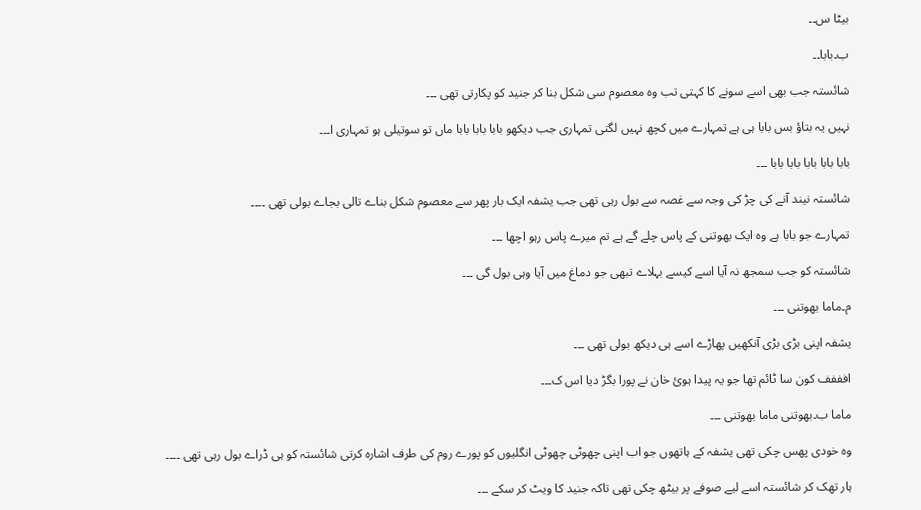بیٹا س۔۔

ب۔بابا۔۔

شائستہ جب بھی اسے سونے کا کہتی تب وہ معصوم سی شکل بنا کر جنید کو پکارتی تھی ۔۔۔

نہیں یہ بتاؤ بس بابا ہی ہے تمہارے میں کچھ نہیں لگتی تمہاری جب دیکھو بابا بابا بابا ماں تو سوتیلی ہو تمہاری ا۔۔۔

بابا بابا بابا بابا بابا ۔۔۔

شائستہ نیند آنے کی چڑ کی وجہ سے غصہ سے بول رہی تھی جب یشفہ ایک بار پھر سے معصوم شکل بناے تالی بجاے بولی تھی ۔۔۔۔

تمہارے جو بابا ہے وہ ایک بھوتنی کے پاس چلے گے ہے تم میرے پاس رہو اچھا ۔۔۔

شائستہ کو جب سمجھ نہ آیا اسے کیسے بہلاے تبھی جو دماغ میں آیا وہی بول گی ۔۔۔

م۔ماما بھوتنی ۔۔۔

یشفہ اپنی بڑی بڑی آنکھیں پھاڑے اسے ہی دیکھ بولی تھی ۔۔۔

افففف کون سا ٹائم تھا جو یہ پیدا ہوئ خان نے پورا بگڑ دیا اس ک۔۔۔

ماما ب۔بھوتنی ماما بھوتنی ۔۔۔

وہ خودی پھس چکی تھی یشفہ کے ہاتھوں جو اب اپنی چھوٹی چھوٹی انگلیوں کو پورے روم کی طرف اشارہ کرتی شائستہ کو ہی ڈراے بول رہی تھی ۔۔۔۔

ہار تھک کر شائستہ اسے لیے صوفے پر بیٹھ چکی تھی تاکہ جنید کا ویٹ کر سکے ۔۔۔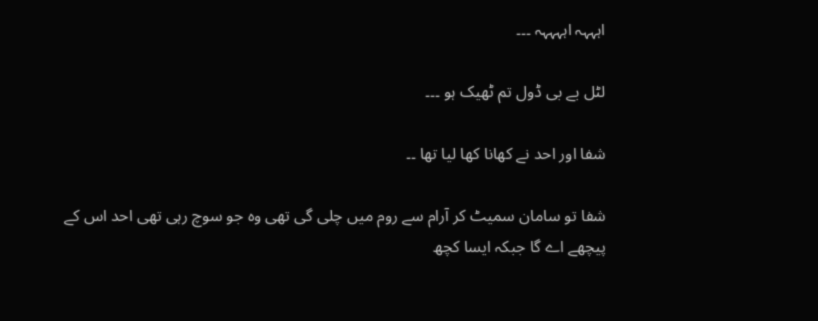اہہہہ اہہہہہ ۔۔۔

لٹل بے بی ڈول تم ٹھیک ہو ۔۔۔

شفا اور احد نے کھانا کھا لیا تھا ۔۔

شفا تو سامان سمیٹ کر آرام سے روم میں چلی گی تھی وہ جو سوچ رہی تھی احد اس کے پیچھے اے گا جبکہ ایسا کچھ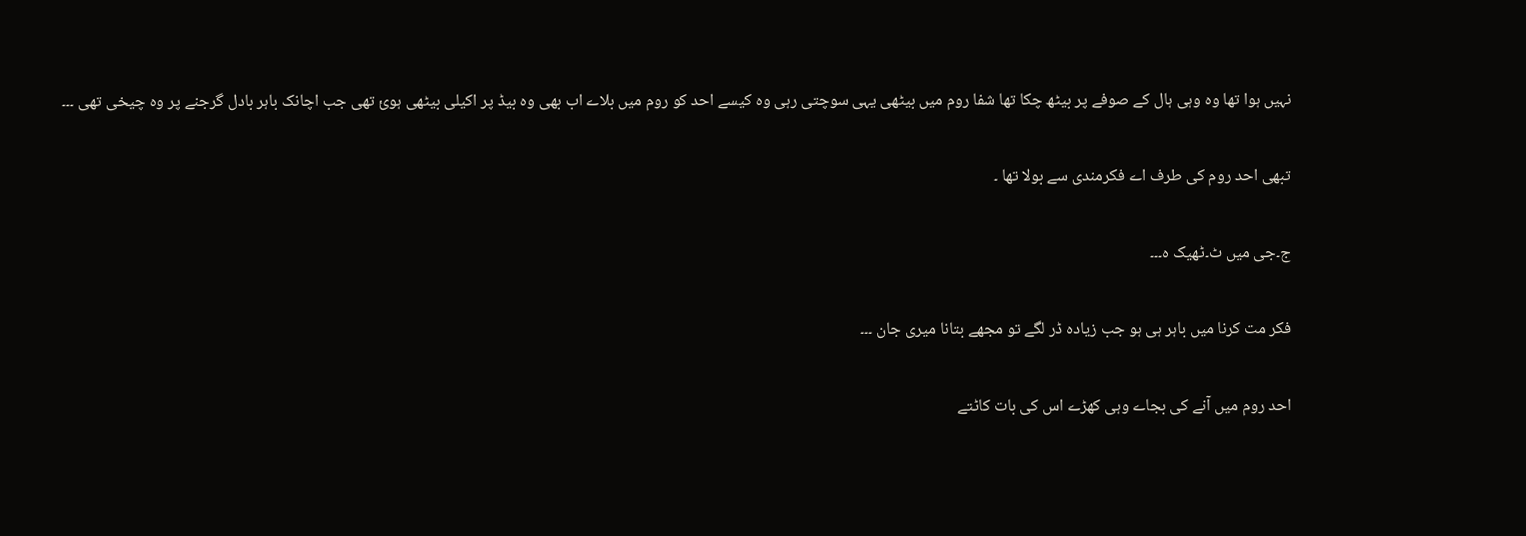نہیں ہوا تھا وہ وہی ہال کے صوفے پر بیٹھ چکا تھا شفا روم میں بیٹھی یہی سوچتی رہی وہ کیسے احد کو روم میں بلاے اب بھی وہ بیڈ پر اکیلی بیٹھی ہوئ تھی جب اچانک باہر بادل گرجنے پر وہ چیخی تھی ۔۔۔

تبھی احد روم کی طرف اے فکرمندی سے بولا تھا ۔

ج۔جی میں ٹ۔ٹھیک ہ۔۔۔

فکر مت کرنا میں باہر ہی ہو جب زیادہ ڈر لگے تو مجھے بتانا میری جان ۔۔۔

احد روم میں آنے کی بجاے وہی کھڑے اس کی بات کاٹتے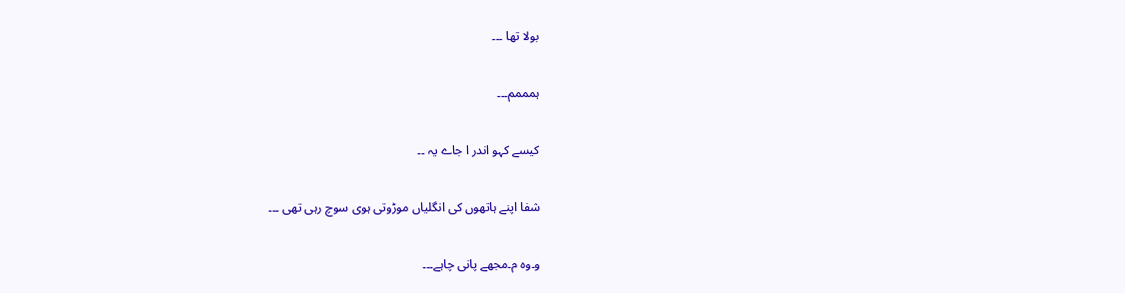بولا تھا ۔۔۔

ہمممم۔۔۔

کیسے کہو اندر ا جاے یہ ۔۔

شفا اپنے ہاتھوں کی انگلیاں موڑوتی ہوی سوچ رہی تھی ۔۔۔

و۔وہ م۔مجھے پانی چاہے۔۔۔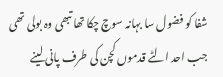شفا کو فضول سا بہانہ سوچ چکا تھا تبھی وہ بولی تھی جب احد الٹے قدموں کچن کی طرف پانی لینے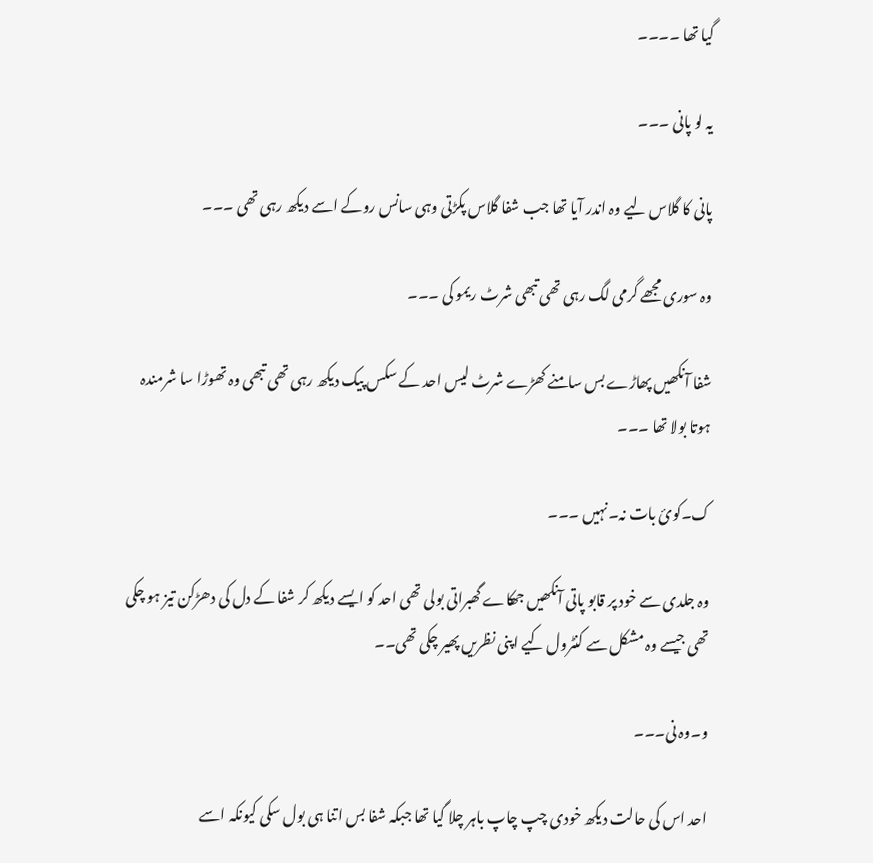گیا تھا ۔۔۔۔

یہ لو پانی ۔۔۔

پانی کا گلاس لیے وہ اندر آیا تھا جب شفا گلاس پکڑتی وہی سانس روکے اسے دیکھ رہی تھی ۔۔۔

وہ سوری مجھے گرمی لگ رہی تھی تبھی شرٹ ریمو کی ۔۔۔

شفا آنکھیں پھاڑے بس سامنے کھڑے شرٹ لیس احد کے سکس پیک دیکھ رہی تھی تبھی وہ تھوڑا سا شرمندہ ہوتا بولا تھا ۔۔۔

ک۔کوئ بات نہ۔نہیں ۔۔۔

وہ جلدی سے خود پر قابو پاتی آنکھیں جھکاے گھبراتی بولی تھی احد کو ایسے دیکھ کر شفا کے دل کی دھڑکن تیز ہو چکی تھی جیسے وہ مشکل سے کنٹرول کیے اپنی نظریں پھیر چکی تھی۔۔

و۔وہ نی۔۔۔

احد اس کی حالت دیکھ خودی چپ چاپ باہر چلا گیا تھا جبکہ شفا بس اتنا ہی بول سکی کیونکہ اسے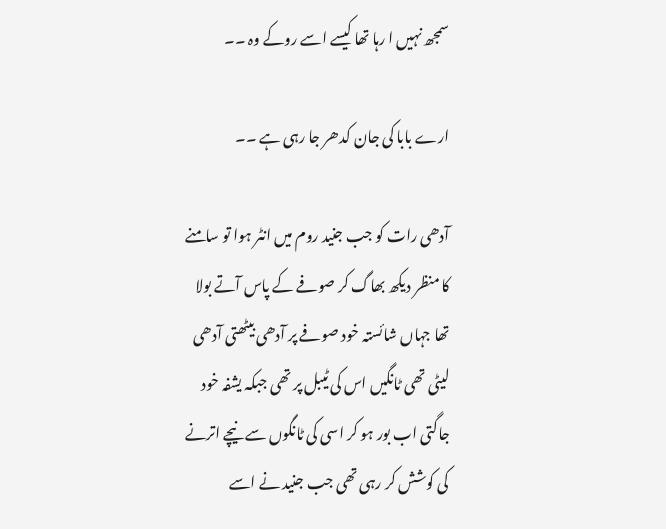سمجھ نہیں ا رہا تھا کیسے اسے روکے وہ ۔۔

ارے بابا کی جان کدھر جا رہی ہے ۔۔

آدھی رات کو جب جنید روم میں انٹر ہوا تو سامنے کا منظر دیکھ بھاگ کر صوفے کے پاس آتے بولا تھا جہاں شائستہ خود صوفے پر آدھی بیٹھتی آدھی لیٹی تھی ٹانگیں اس کی ٹیبل پر تھی جبکہ یشفہ خود جاگتی اب بور ہو کر اسی کی ٹانگوں سے نیچے اترنے کی کوشش کر رہی تھی جب جنید نے اسے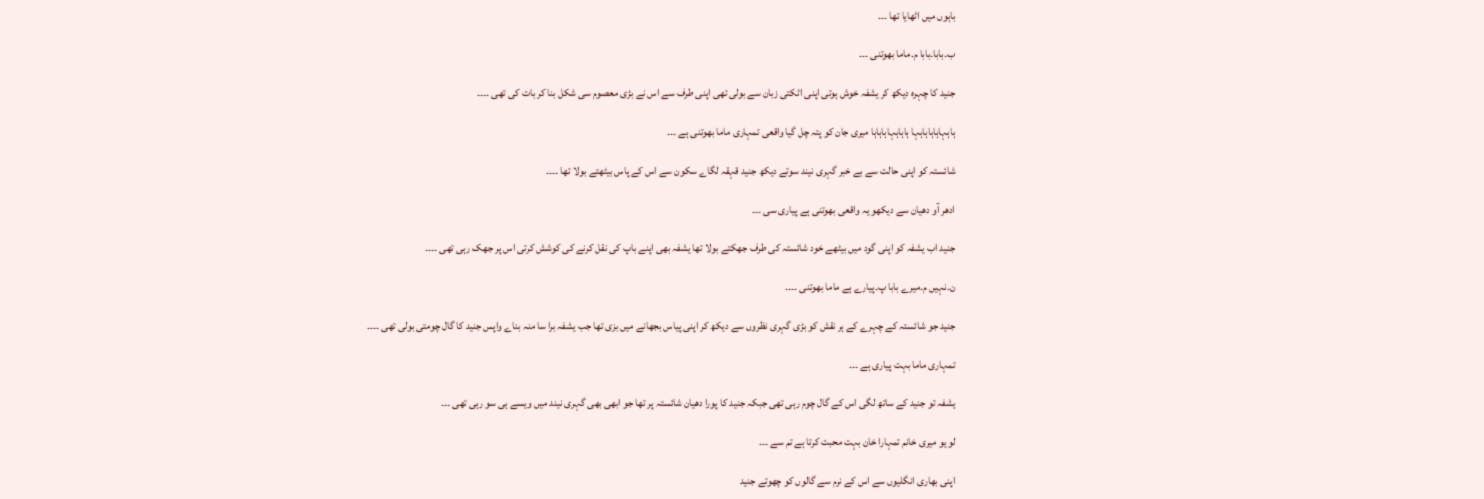باہوں میں اٹھایا تھا ۔۔۔

ب۔بابا۔بابا م۔ماما بھوتنی ۔۔۔

جنید کا چہرہ دیکھ کر یشفہ خوش ہوتی اپنی اٹکتی زبان سے بولی تھی اپنی طرف سے اس نے بڑی معصوم سی شکل بنا کر بات کی تھی ۔۔۔۔

ہاہہاہاہاہاہہا ہاہاہہاہاہاہا میری جان کو پتہ چل گیا واقعی تمہاری ماما بھوتنی ہے ۔۔۔

شائستہ کو اپنی حالت سے بے خبر گہری نیند سوتے دیکھ جنید قہقہ لگاے سکون سے اس کے پاس بیٹھتے بولا تھا ۔۔۔۔

ادھر آو دھیان سے دیکھو یہ واقعی بھوتنی ہے پیاری سی ۔۔۔

جنید اب یشفہ کو اپنی گود میں بیٹھے خود شائستہ کی طرف جھکتے بولا تھا یشفہ بھی اپنے باپ کی نقل کرنے کی کوشش کرتی اس پر جھک رہی تھی ۔۔۔۔

ن۔نہیں م۔میرے بابا پ۔پیارے ہے ماما بھوتنی ۔۔۔۔

جنید جو شائستہ کے چہرے کے ہر نقش کو بڑی گہری نظروں سے دیکھ کر اپنی پیاس بجھانے میں بزی تھا جب یشفہ برا سا منہ بناے واپس جنید کا گال چومتی بولی تھی ۔۔۔۔

تمہاری ماما بہت پیاری ہے ۔۔۔

یشفہ تو جنید کے ساتھ لگی اس کے گال چوم رہی تھی جبکہ جنید کا پورا دھیان شائستہ پر تھا جو ابھی بھی گہری نیند میں ویسے ہی سو رہی تھی ۔۔۔

لو یو میری خانم تمہارا خان بہت محبت کرتا ہے تم سے ۔۔۔

اپنی بھاری انگلیوں سے اس کے نرم سے گالوں کو چھوتے جنید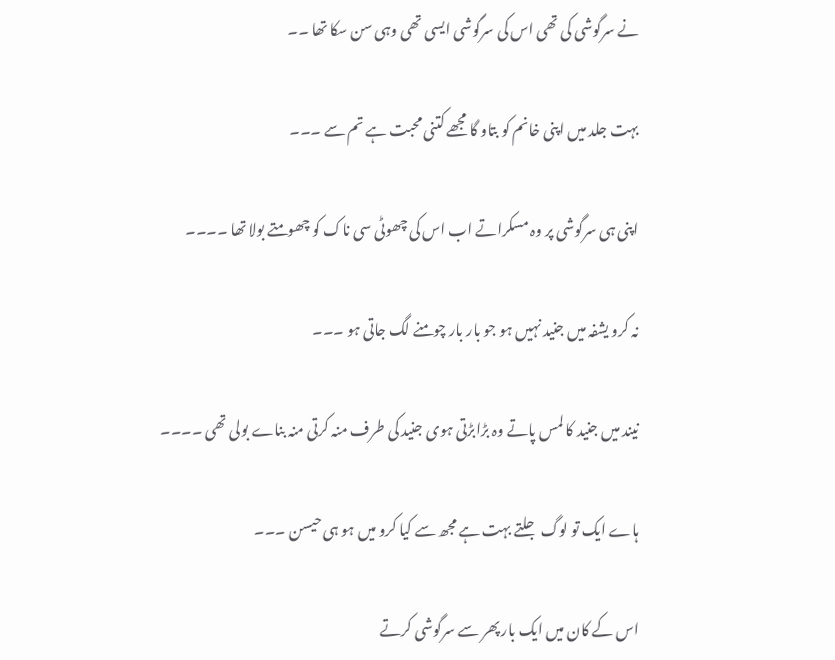نے سرگوشی کی تھی اس کی سرگوشی ایسی تھی وہی سن سکا تھا ۔۔

بہت جلد میں اپنی خانم کو بتاو گا مجھے کتنی محبت ہے تم سے ۔۔۔

اپنی ہی سرگوشی پر وہ مسکراتے اب اس کی چھوٹی سی ناک کو چھومتے بولا تھا ۔۔۔۔

نہ کرو یشفہ میں جنید نہیں ہو جو بار بار چومنے لگ جاتی ہو ۔۔۔

نیند میں جنید کا لمس پاتے وہ بڑابڑتی ہوی جنید کی طرف منہ کرتی منہ بناے بولی تھی ۔۔۔۔

ہاے ایک تو لوگ جلتے بہت ہے مجھ سے کیا کرو میں ہو ہی حیسن ۔۔۔

اس کے کان میں ایک بار پھر سے سرگوشی کرتے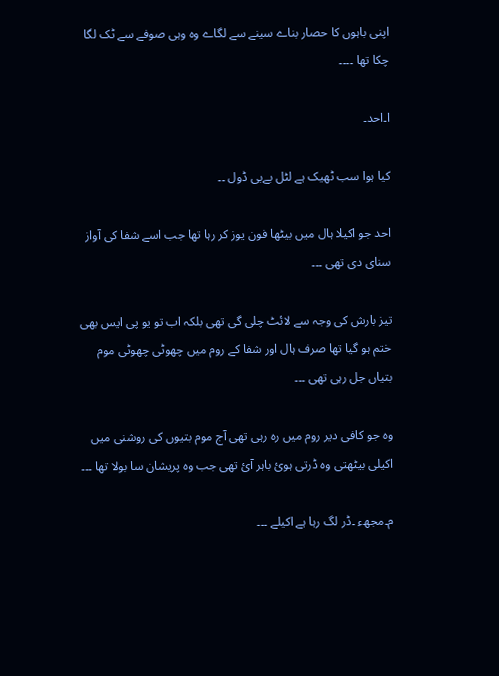اپنی باہوں کا حصار بناے سینے سے لگاے وہ وہی صوفے سے ٹک لگا چکا تھا ۔۔۔۔

ا۔احد۔

کیا ہوا سب ٹھیک ہے لٹل بےبی ڈول ۔۔

احد جو اکیلا ہال میں بیٹھا فون یوز کر رہا تھا جب اسے شفا کی آواز سنای دی تھی ۔۔۔

تیز بارش کی وجہ سے لائٹ چلی گی تھی بلکہ اب تو یو پی ایس بھی ختم ہو گیا تھا صرف ہال اور شفا کے روم میں چھوٹی چھوٹی موم بتیاں جل رہی تھی ۔۔۔

وہ جو کافی دیر روم میں رہ رہی تھی آج موم بتیوں کی روشنی میں اکیلی بیٹھتی وہ ڈرتی ہوئ باہر آئ تھی جب وہ پریشان سا بولا تھا ۔۔۔

م۔مجھء ۔ڈر لگ رہا ہے اکیلے ۔۔۔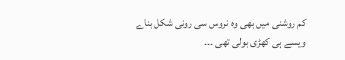کم روشنی میں بھی وہ نروس سی رونی شکل بناے ویسے ہی کھڑی بولی تھی ۔۔۔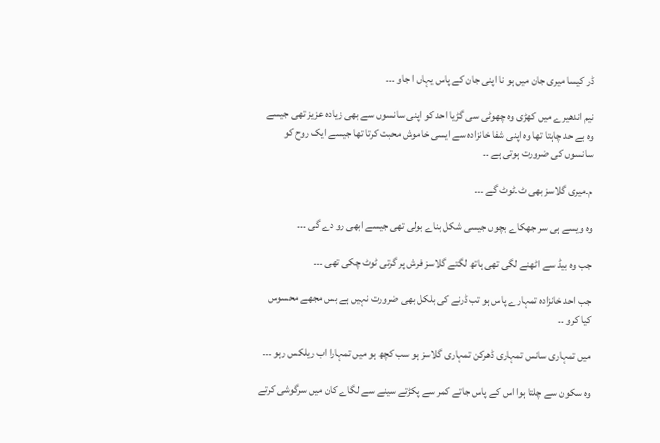ڈر کیسا میری جان میں ہو نا اپنی جان کے پاس یہاں ا جاو ۔۔۔

نیم اندھیرے میں کھڑی وہ چھوٹی سی گڑیا احد کو اپنی سانسوں سے بھی زیادہ عزیز تھی جیسے وہ بے حد چاہتا تھا وہ اپنی شفا خانزادہ سے ایسی خاموش محبت کرتا تھا جیسے ایک روح کو سانسوں کی ضرورت ہوتی ہے ۔۔

م۔میری گلاسز بھی ٹ۔ٹوٹ گے ۔۔۔

وہ ویسے ہی سر جھکاے بچوں جیسی شکل بناے بولی تھی جیسے ابھی رو دے گی ۔۔۔

جب وہ بیڈ سے اٹھنے لگی تھی ہاتھ لگتے گلاسز فرش پر گرتی ٹوٹ چکی تھی ۔۔۔

جب احد خانزادہ تمہارے پاس ہو تب ڈرنے کی بلکل بھی ضرورت نہیں ہے بس مجھے محسوس کیا کرو ۔۔

میں تمہاری سانس تمہاری ڈھرکن تمہاری گلاسز ہو سب کچھ ہو میں تمہارا اب ریلکس رہو ۔۔۔

وہ سکون سے چلتا ہوا اس کے پاس جاتے کمر سے پکڑتے سینے سے لگاے کان میں سرگوشی کرتے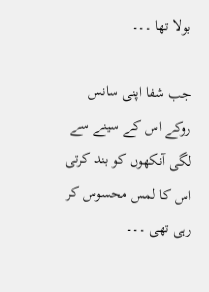بولا تھا ۔۔۔

جب شفا اپنی سانس روکے اس کے سینے سے لگی آنکھوں کو بند کرتی اس کا لمس محسوس کر رہی تھی ۔۔۔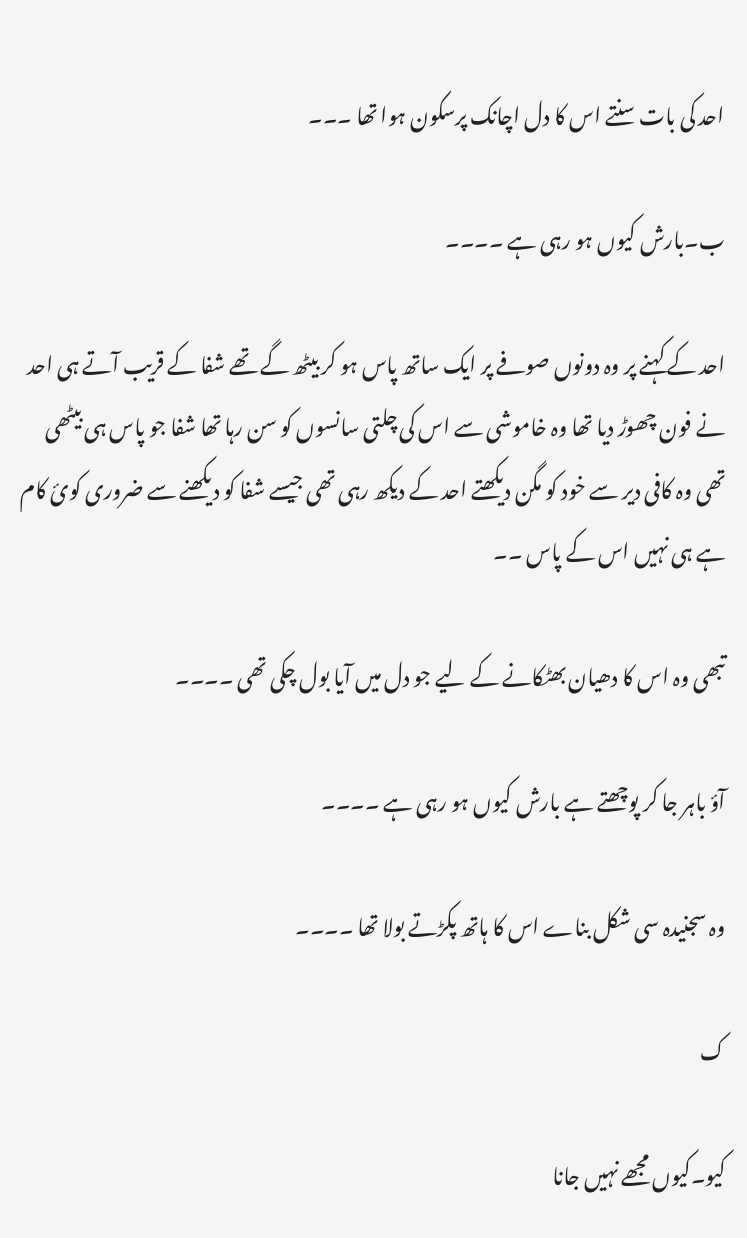احد کی بات سنتے اس کا دل اچانک پرسکون ہوا تھا ۔۔۔

ب۔بارش کیوں ہو رہی ہے ۔۔۔۔

احد کے کہنے پر وہ دونوں صوفے پر ایک ساتھ پاس ہو کر بیٹھ گے تھے شفا کے قریب آتے ہی احد نے فون چھوڑ دیا تھا وہ خاموشی سے اس کی چلتی سانسوں کو سن رہا تھا شفا جو پاس ہی بیٹھی تھی وہ کافی دیر سے خود کو مگن دیکھتے احد کے دیکھ رہی تھی جیسے شفا کو دیکھنے سے ضروری کوئ کام ہے ہی نہیں اس کے پاس ۔۔

تبھی وہ اس کا دھیان بھٹکانے کے لیے جو دل میں آیا بول چکی تھی ۔۔۔۔

آؤ باہر جا کر پوچھتے ہے بارش کیوں ہو رہی ہے ۔۔۔۔

وہ سجنیدہ سی شکل بناے اس کا ہاتھ پکڑتے بولا تھا ۔۔۔۔

ک

کیو۔کیوں مجھے نہیں جانا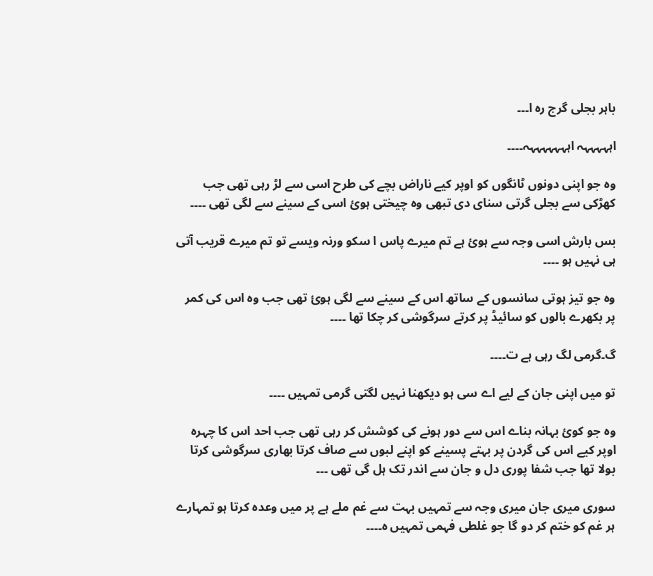باہر بجلی گرج رہ ا۔۔۔

اہہہہہہ اہہہہہہہہ۔۔۔۔

وہ جو اپنی دونوں ٹانگوں کو اوپر کیے ناراض بچے کی طرح اسی سے لڑ رہی تھی جب کھڑکی سے بجلی گرتی سنای دی تبھی وہ چیختی ہوئ اسی کے سینے سے لگی تھی ۔۔۔۔

بس بارش اسی وجہ سے ہوئ ہے تم میرے پاس ا سکو ورنہ ویسے تو تم میرے قریب آتی ہی نہیں ہو ۔۔۔۔

وہ جو تیز ہوتی سانسوں کے ساتھ اس کے سینے سے لگی ہوئ تھی جب وہ اس کی کمر پر بکھرے بالوں کو سائیڈ پر کرتے سرگوشی کر چکا تھا ۔۔۔۔

گ۔گرمی لگ رہی ہے ت۔۔۔۔

تو میں اپنی جان کے لیے اے سی ہو دیکھنا نہیں لگتی گرمی تمہیں ۔۔۔۔

وہ جو کوئ بہانہ بناے اس سے دور ہونے کی کوشش کر رہی تھی جب احد اس کا چہرہ اوپر کیے اس کی گردن پر بہتے پسینے کو اپنے لبوں سے صاف کرتا بھاری سرگوشی کرتا بولا تھا جب شفا پوری دل و جان سے اندر تک ہل گی تھی ۔۔۔

سوری میری جان میری وجہ سے تمہیں بہت سے غم ملے ہے پر میں وعدہ کرتا ہو تمہارے ہر غم کو ختم کر دو گا جو غلطی فہمی تمہیں ہ۔۔۔۔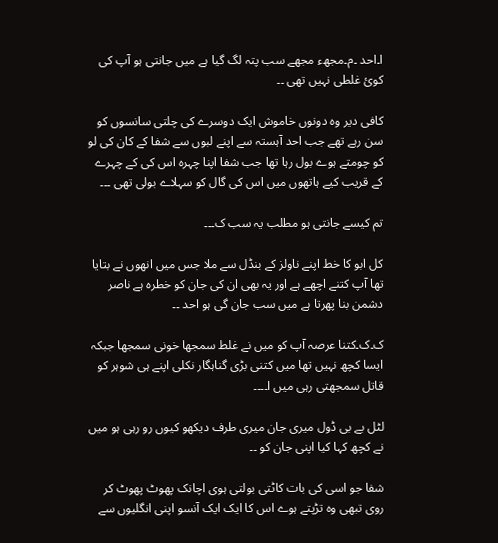ا۔احد ۔م۔مجھء مجھے سب پتہ لگ گیا ہے میں جانتی ہو آپ کی کوئ غلطی نہیں تھی ۔۔

کافی دیر وہ دونوں خاموش ایک دوسرے کی چلتی سانسوں کو سن رہے تھے جب احد آہستہ سے اپنے لبوں سے شفا کے کان کی لو کو چومتے ہوے بول رہا تھا جب شفا اپنا چہرہ اس کی کے چہرے کے قریب کیے ہاتھوں میں اس کی گال کو سہلاے بولی تھی ۔۔۔

تم کیسے جانتی ہو مطلب یہ سب ک۔۔۔

کل ابو کا خط اپنے ناولز کے بنڈل سے ملا جس میں انھوں نے بتایا تھا آپ کتنے اچھے ہے اور یہ بھی ان کی جان کو خطرہ ہے ناصر دشمن بنا پھرتا ہے میں سب جان گی ہو احد ۔۔

ک۔ک۔کتنا عرصہ آپ کو میں نے غلط سمجھا خونی سمجھا جبکہ ایسا کچھ نہیں تھا میں کتنی بڑی گناہگار نکلی اپنے ہی شوہر کو قاتل سمجھتی رہی میں ا۔۔۔۔

لٹل بے بی ڈول میری جان میری طرف دیکھو کیوں رو رہی ہو میں نے کچھ کہا کیا اپنی جان کو ۔۔

شفا جو اسی کی بات کاٹتی بولتی ہوی اچانک پھوٹ پھوٹ کر روی تبھی وہ تڑپتے ہوے اس کا ایک ایک آنسو اپنی انگلیوں سے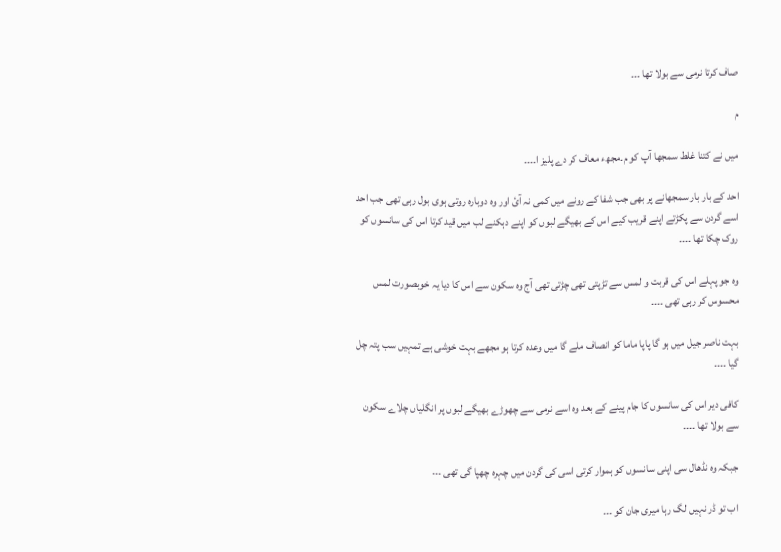صاف کرتا نرمی سے بولا تھا ۔۔۔

م

میں نے کتنا غلط سمجھا آپ کو م۔مجھء معاف کر دے پلیز ا۔۔۔۔

احد کے بار بار سمجھانے پر بھی جب شفا کے رونے میں کمی نہ آئ اور وہ دوبارہ روتی ہوی بول رہی تھی جب احد اسے گردن سے پکڑتے اپنے قریب کیے اس کے بھیگے لبوں کو اپنے دہکنے لب میں قید کرتا اس کی سانسوں کو روک چکا تھا ۔۔۔۔

وہ جو پہلے اس کی قربت و لمس سے تڑپتی تھی چڑتی تھی آج وہ سکون سے اس کا دیا یہ خوبصورت لمس محسوس کر رہی تھی ۔۔۔۔

بہت ناصر جیل میں ہو گا پاپا ماما کو انصاف ملے گا میں وعدہ کرتا ہو مجھے بہت خوشی ہے تمہیں سب پتہ چل گیا ۔۔۔۔

کافی دیر اس کی سانسوں کا جام پینے کے بعد وہ اسے نرمی سے چھوڑے بھیگے لبوں پر انگلیاں چلاے سکون سے بولا تھا ۔۔۔۔

جبکہ وہ نڈھال سی اپنی سانسوں کو ہموار کرتی اسی کی گردن میں چہرہ چھپا گی تھی ۔۔۔

اب تو ڈر نہیں لگ رہا میری جان کو ۔۔۔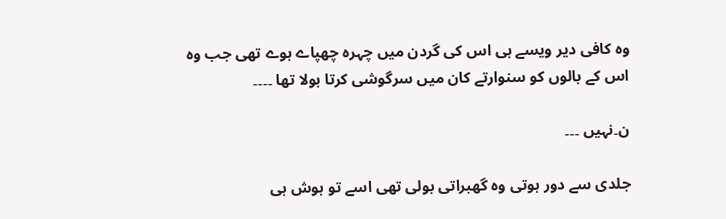وہ کافی دیر ویسے ہی اس کی گردن میں چہرہ چھپاے ہوے تھی جب وہ اس کے بالوں کو سنوارتے کان میں سرگوشی کرتا بولا تھا ۔۔۔۔

ن۔نہیں ۔۔۔

جلدی سے دور ہوتی وہ گھبراتی بولی تھی اسے تو ہوش ہی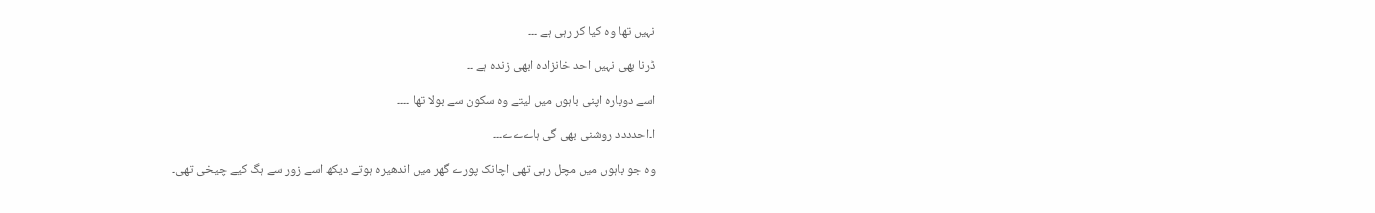نہیں تھا وہ کیا کر رہی ہے ۔۔۔

ڈرنا بھی نہیں احد خانزادہ ابھی زندہ ہے ۔۔

اسے دوبارہ اپنی باہوں میں لیتے وہ سکون سے بولا تھا ۔۔۔۔

ا۔احدددد روشنی بھی گی ہاےےے۔۔۔

وہ جو باہوں میں مچل رہی تھی اچانک پورے گھر میں اندھیرہ ہوتے دیکھ اسے زور سے ہگ کیے چیخی تھی۔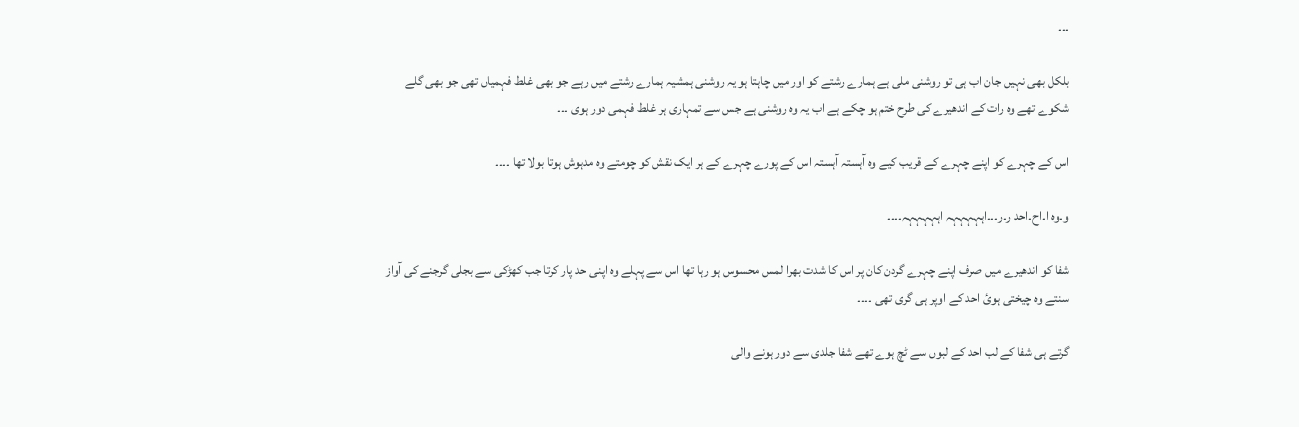۔۔۔

بلکل بھی نہیں جان اب ہی تو روشنی ملی ہے ہمارے رشتے کو اور میں چاہتا ہو یہ روشنی ہمشیہ ہمارے رشتے میں رہے جو بھی غلط فہمیاں تھی جو بھی گلے شکوے تھے وہ رات کے اندھیرے کی طرح ختم ہو چکے ہے اب یہ وہ روشنی ہے جس سے تمہاری ہر غلط فہمی دور ہوی ۔۔۔

اس کے چہرے کو اپنے چہرے کے قریب کیے وہ آہستہ آہستہ اس کے پورے چہرے کے ہر ایک نقش کو چومتے وہ مدہوش ہوتا بولا تھا ۔۔۔۔

و۔وہ ا۔اح۔احد ر۔ر۔۔۔اہہہہہہ اہہہہہہ۔۔۔۔

شفا کو اندھیرے میں صرف اپنے چہرے گردن کان پر اس کا شدت بھرا لمس محسوس ہو رہا تھا اس سے پہلے وہ اپنی حد پار کرتا جب کھڑکی سے بجلی گرجنے کی آواز سنتے وہ چیختی ہوئ احد کے اوپر ہی گری تھی ۔۔۔۔

گرتے ہی شفا کے لب احد کے لبوں سے ٹچ ہوے تھے شفا جلدی سے دور ہونے والی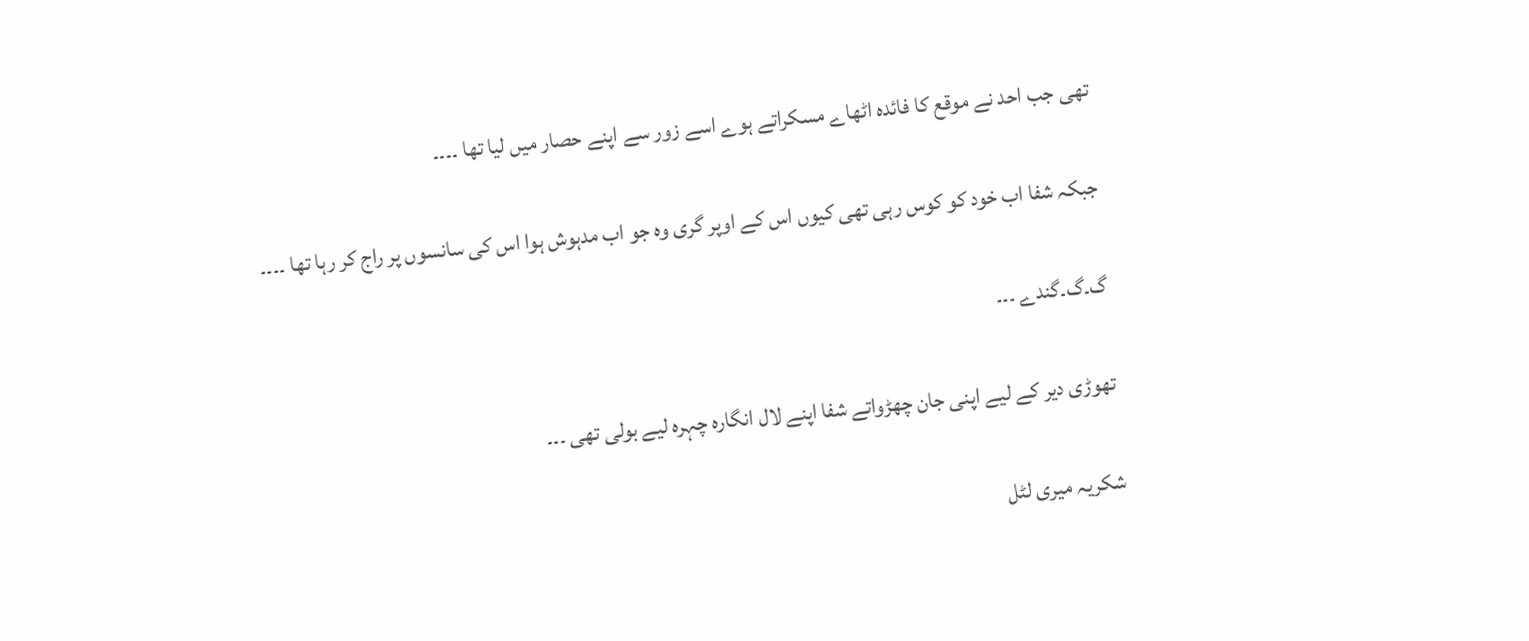تھی جب احد نے موقع کا فائدہ اٹھاے مسکراتے ہوے اسے زور سے اپنے حصار میں لیا تھا ۔۔۔۔

جبکہ شفا اب خود کو کوس رہی تھی کیوں اس کے اوپر گری وہ جو اب مدہوش ہوا اس کی سانسوں پر راج کر رہا تھا ۔۔۔۔

گ۔گ۔گندے ۔۔۔

تھوڑی دیر کے لیے اپنی جان چھڑواتے شفا اپنے لال انگارہ چہرہ لیے بولی تھی ۔۔۔

شکریہ میری لٹل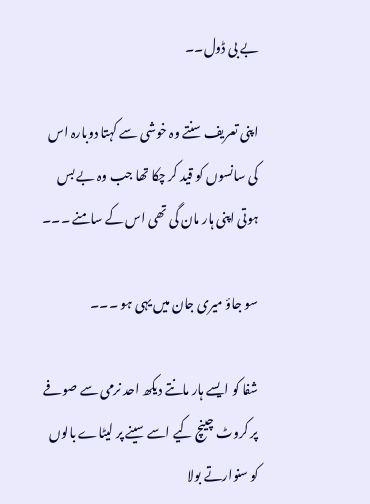بے بی ڈول۔۔

اپنی تعریف سنتے وہ خوشی سے کہتا دوبارہ اس کی سانسوں کو قید کر چکا تھا جب وہ بے بس ہوتی اپنی ہار مان گی تھی اس کے سامنے ۔۔۔

سو جاؤ میری جان میں یہی ہو ۔۔۔

شفا کو ایسے ہار مانتے دیکھ احد نرمی سے صوفے پر کروٹ چینچ کیے اسے سینے پر لیٹاے بالوں کو سنوارتے بولا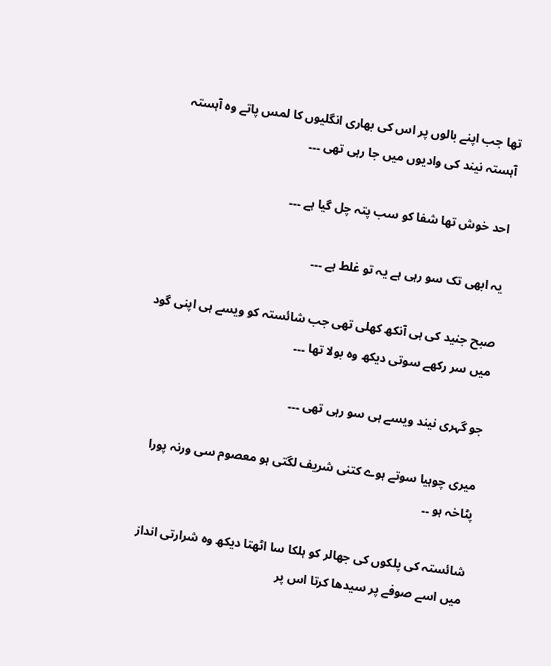تھا جب اپنے بالوں پر اس کی بھاری انگلیوں کا لمس پاتے وہ آہستہ آہستہ نیند کی وادیوں میں جا رہی تھی ۔۔۔

احد خوش تھا شفا کو سب پتہ چل گیا ہے ۔۔۔

یہ ابھی تک سو رہی ہے یہ تو غلط ہے ۔۔۔

صبح جنید کی ہی آنکھ کھلی تھی جب شائستہ کو ویسے ہی اپنی گود میں سر رکھے سوتی دیکھ وہ بولا تھا ۔۔۔

جو گہری نیند ویسے ہی سو رہی تھی ۔۔۔

میری چوہیا سوتے ہوے کتنی شریف لگتی ہو معصوم سی ورنہ پورا پٹاخہ ہو ۔۔

شائستہ کی پلکوں کی جھالر کو ہلکا سا اٹھتا دیکھ وہ شرارتی انداز میں اسے صوفے پر سیدھا کرتا اس پر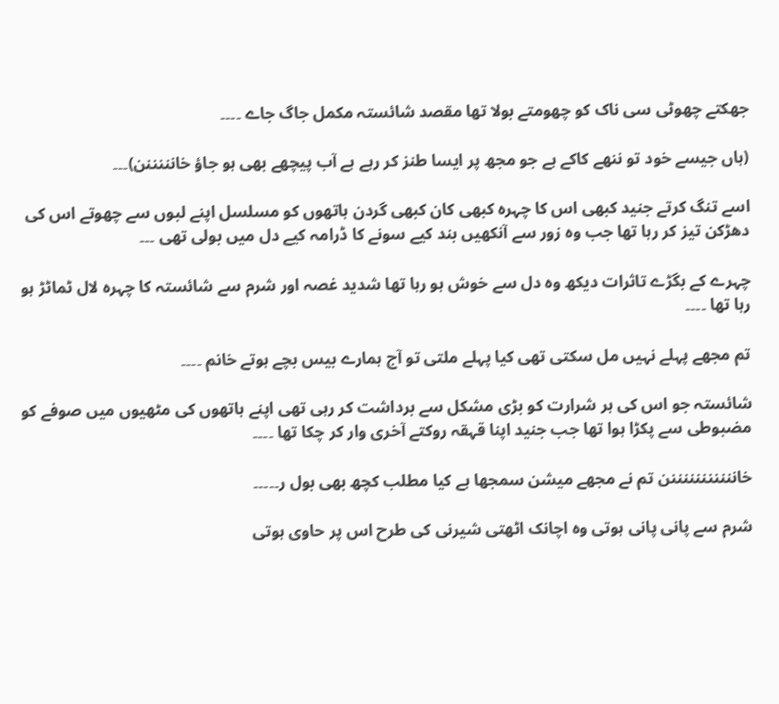جھکتے چھوٹی سی ناک کو چھومتے بولا تھا مقصد شائستہ مکمل جاگ جاے ۔۔۔۔

(ہاں جیسے خود تو ننھے کاکے ہے جو مجھ پر ایسا طنز کر رہے ہے آب پیچھے بھی ہو جاؤ خانننننن)۔۔۔

اسے تنگ کرتے جنید کبھی اس کا چہرہ کبھی کان کبھی گردن ہاتھوں کو مسلسل اپنے لبوں سے چھوتے اس کی دھڑکن تیز کر رہا تھا جب وہ زور سے آنکھیں بند کیے سونے کا ڈرامہ کیے دل میں بولی تھی ۔۔۔

چہرے کے بگڑے تاثرات دیکھ وہ دل سے خوش ہو رہا تھا شدید غصہ اور شرم سے شائستہ کا چہرہ لال ٹماٹڑ ہو رہا تھا ۔۔۔۔

تم مجھے پہلے نہیں مل سکتی تھی کیا پہلے ملتی تو آج ہمارے بیس بچے ہوتے خانم ۔۔۔۔

شائستہ جو اس کی ہر شرارت کو بڑی مشکل سے برداشت کر رہی تھی اپنے ہاتھوں کی مٹھیوں میں صوفے کو مضبوطی سے پکڑا ہوا تھا جب جنید اپنا قہقہ روکتے آخری وار کر چکا تھا ۔۔۔۔

خانننننننننننن تم نے مجھے میشن سمجھا ہے کیا مطلب کچھ بھی بول ر۔۔۔۔۔

شرم سے پانی پانی ہوتی وہ اچانک اٹھتی شیرنی کی طرح اس پر حاوی ہوتی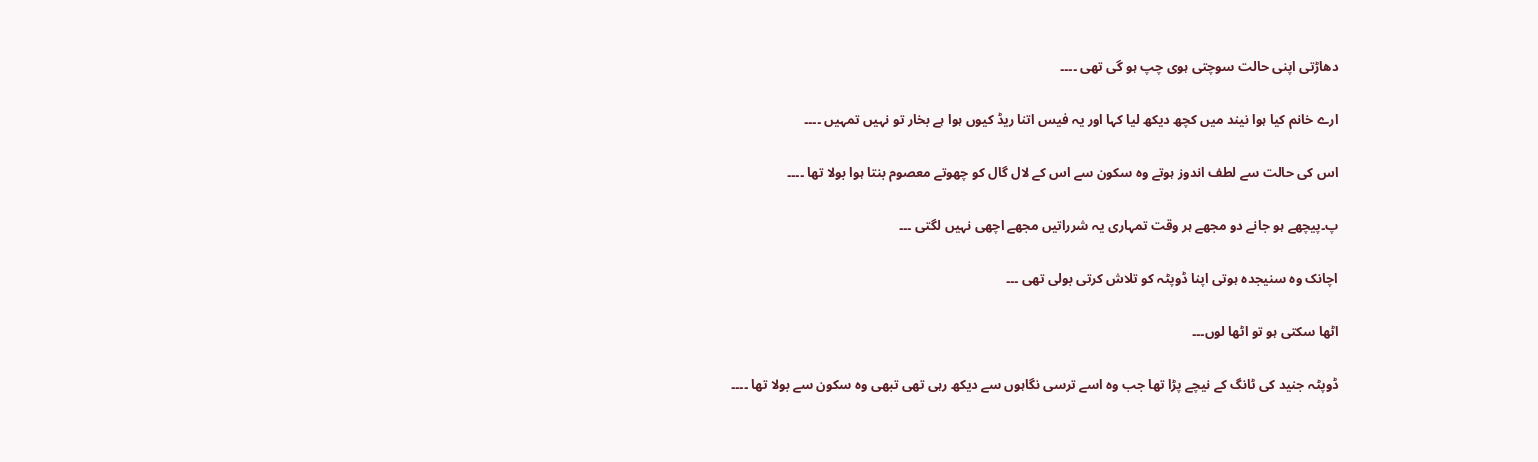دھاڑتی اپنی حالت سوچتی ہوی چپ ہو گی تھی ۔۔۔۔

ارے خانم کیا ہوا نیند میں کچھ دیکھ لیا کہا اور یہ فیس اتنا ریڈ کیوں ہوا ہے بخار تو نہیں تمہیں ۔۔۔۔

اس کی حالت سے لطف اندوز ہوتے وہ سکون سے اس کے لال گال کو چھوتے معصوم بنتا ہوا بولا تھا ۔۔۔۔

پ۔پیچھے ہو جانے دو مجھے ہر وقت تمہاری یہ شرراتیں مجھے اچھی نہیں لگتی ۔۔۔

اچانک وہ سنیجدہ ہوتی اپنا ڈوپٹہ کو تلاش کرتی بولی تھی ۔۔۔

اٹھا سکتی ہو تو اٹھا لوں۔۔۔

ڈوپٹہ جنید کی ٹانگ کے نیچے پڑا تھا جب وہ اسے ترسی نگاہوں سے دیکھ رہی تھی تبھی وہ سکون سے بولا تھا ۔۔۔۔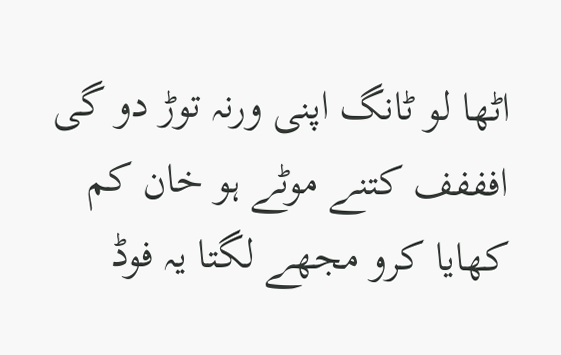اٹھا لو ٹانگ اپنی ورنہ توڑ دو گی افففف کتنے موٹے ہو خان کم کھایا کرو مجھے لگتا یہ فوڈ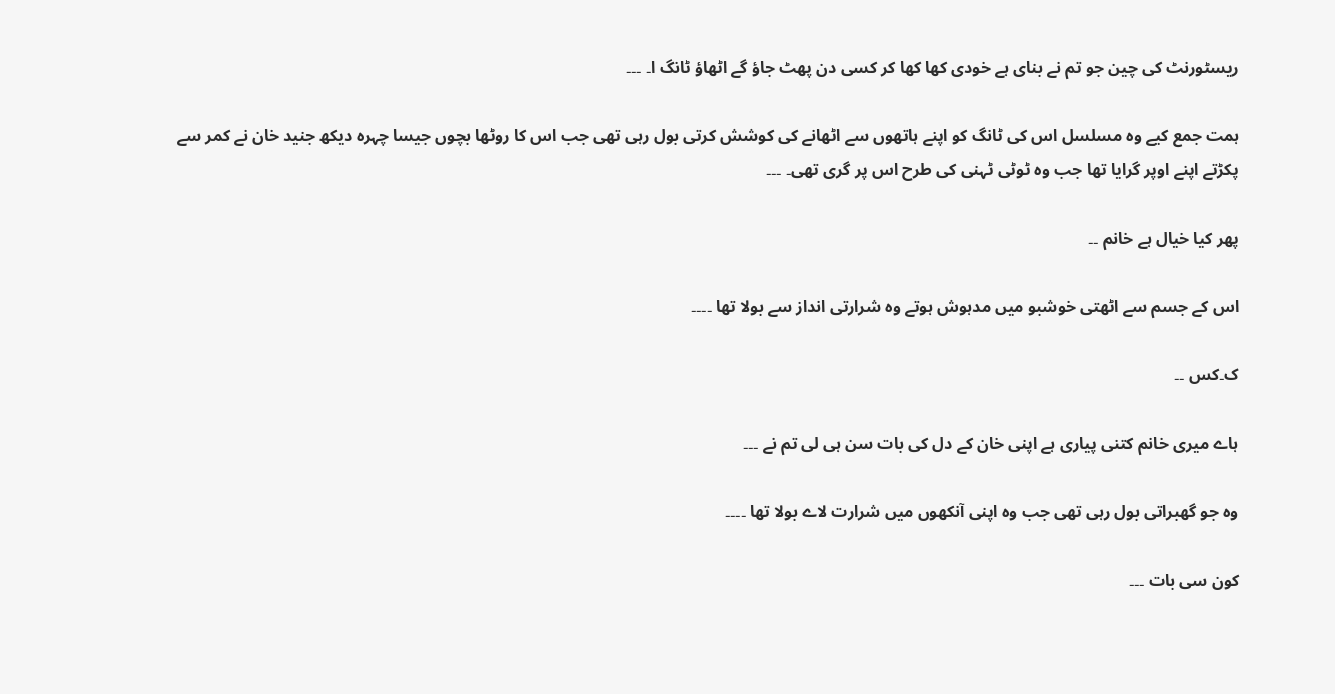ریسٹورنٹ کی چین جو تم نے بنای ہے خودی کھا کھا کر کسی دن پھٹ جاؤ گے اٹھاؤ ٹانگ ا۔ ۔۔۔

ہمت جمع کیے وہ مسلسل اس کی ٹانگ کو اپنے ہاتھوں سے اٹھانے کی کوشش کرتی بول رہی تھی جب اس کا روٹھا بچوں جیسا چہرہ دیکھ جنید خان نے کمر سے پکڑتے اپنے اوپر گرایا تھا جب وہ ٹوٹی ٹہنی کی طرح اس پر گری تھی۔ ۔۔۔

پھر کیا خیال ہے خانم ۔۔

اس کے جسم سے اٹھتی خوشبو میں مدہوش ہوتے وہ شرارتی انداز سے بولا تھا ۔۔۔۔

ک۔کس ۔۔

ہاے میری خانم کتنی پیاری ہے اپنی خان کے دل کی بات سن ہی لی تم نے ۔۔۔

وہ جو گھبراتی بول رہی تھی جب وہ اپنی آنکھوں میں شرارت لاے بولا تھا ۔۔۔۔

کون سی بات ۔۔۔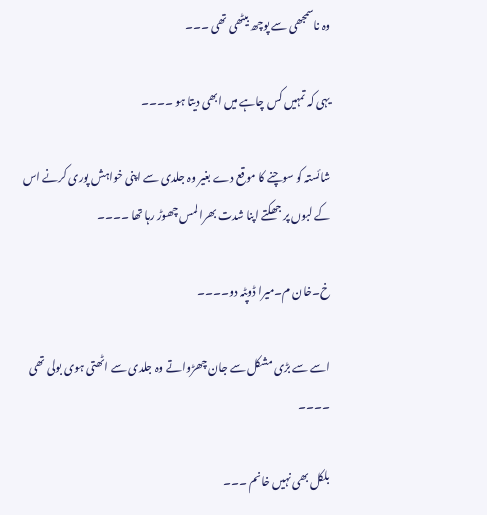وہ ناسمجھی سے پوچھ بیٹھی تھی ۔۔۔

یہی کہ تمہیں کس چاہے میں ابھی دیتا ہو ۔۔۔۔

شائستہ کو سوچنے کا موقع دے بغیر وہ جلدی سے اپنی خواہش پوری کرنے اس کے لبوں پر جھکتے اپنا شدت بھرا لمس چھوڑ رہا تھا ۔۔۔۔

خ۔خان م۔میرا ڈوپٹہ دو۔۔۔۔

اسے سے بڑی مشکل سے جان چھڑواتے وہ جلدی سے اٹھتی ہوی بولی تھی ۔۔۔۔

بلکل بھی نہیں خانم ۔۔۔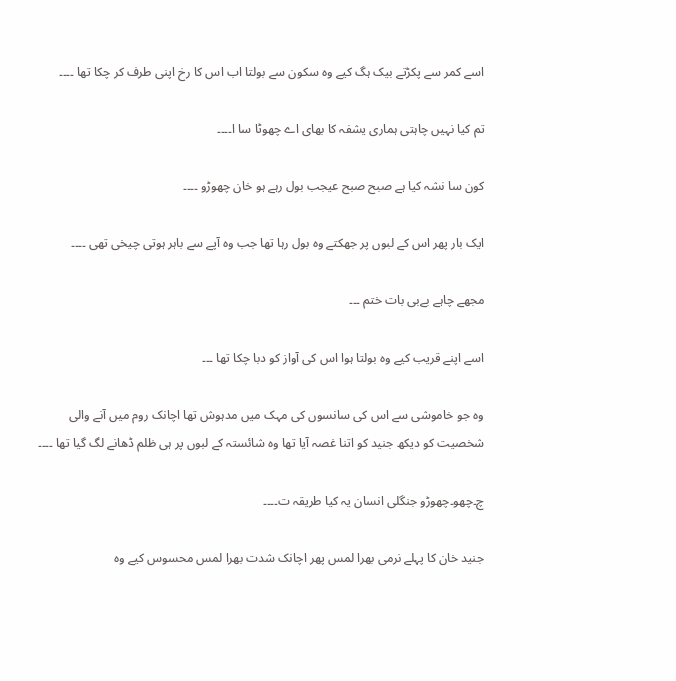اسے کمر سے پکڑتے بیک ہگ کیے وہ سکون سے بولتا اب اس کا رخ اپنی طرف کر چکا تھا ۔۔۔۔

تم کیا نہیں چاہتی ہماری یشفہ کا بھای اے چھوٹا سا ا۔۔۔۔

کون سا نشہ کیا ہے صبح صبح عیجب بول رہے ہو خان چھوڑو ۔۔۔۔

ایک بار پھر اس کے لبوں پر جھکتے وہ بول رہا تھا جب وہ آپے سے باہر ہوتی چیخی تھی ۔۔۔۔

مجھے چاہے بےبی بات ختم ۔۔۔

اسے اپنے قریب کیے وہ بولتا ہوا اس کی آواز کو دبا چکا تھا ۔۔۔

وہ جو خاموشی سے اس کی سانسوں کی مہک میں مدہوش تھا اچانک روم میں آنے والی شخصیت کو دیکھ جنید کو اتنا غصہ آیا تھا وہ شائستہ کے لبوں پر ہی ظلم ڈھانے لگ گیا تھا ۔۔۔۔

چ۔چھو۔چھوڑو جنگلی انسان یہ کیا طریقہ ت۔۔۔۔

جنید خان کا پہلے نرمی بھرا لمس پھر اچانک شدت بھرا لمس محسوس کیے وہ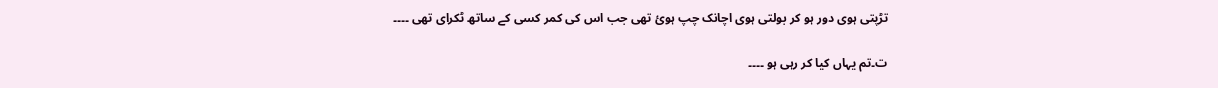تڑپتی ہوی دور ہو کر بولتی ہوی اچانک چپ ہوئ تھی جب اس کی کمر کسی کے ساتھ ٹکرای تھی ۔۔۔۔

ت۔تم یہاں کیا کر رہی ہو ۔۔۔۔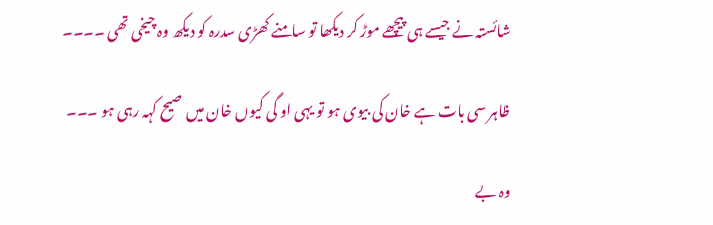شائستہ نے جیسے ہی پیچھے موڑ کر دیکھا تو سامنے کھڑی سدرہ کو دیکھ وہ چیخی تھی ۔۔۔۔

ظاہر سی بات ہے خان کی بیوی ہو تو یہی او گی کیوں خان میں صیح کہہ رہی ہو ۔۔۔

وہ بے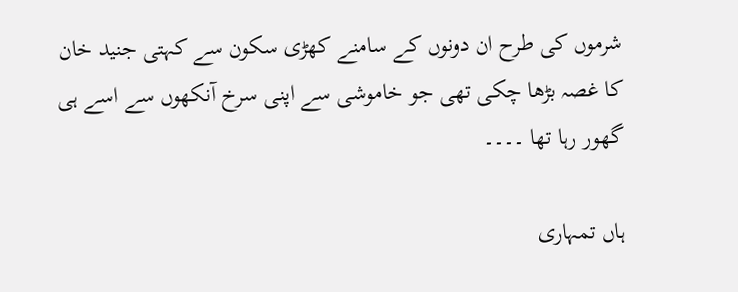شرموں کی طرح ان دونوں کے سامنے کھڑی سکون سے کہتی جنید خان کا غصہ بڑھا چکی تھی جو خاموشی سے اپنی سرخ آنکھوں سے اسے ہی گھور رہا تھا ۔۔۔۔

ہاں تمہاری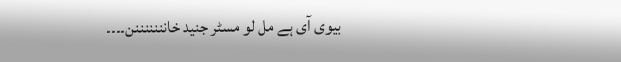بیوی آی ہے مل لو مسٹر جنید خانننننننن۔۔۔۔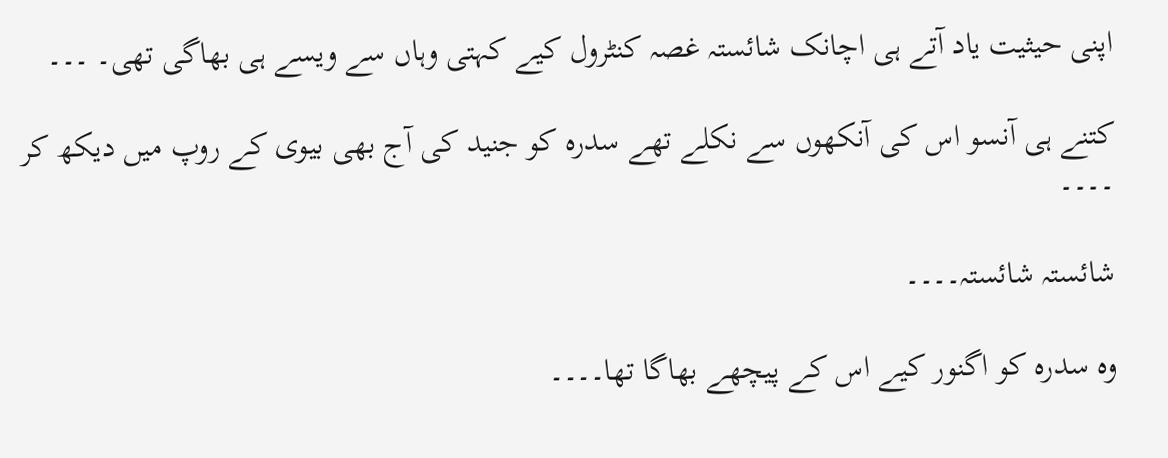اپنی حیثیت یاد آتے ہی اچانک شائستہ غصہ کنٹرول کیے کہتی وہاں سے ویسے ہی بھاگی تھی۔ ۔۔۔

کتنے ہی آنسو اس کی آنکھوں سے نکلے تھے سدرہ کو جنید کی آج بھی بیوی کے روپ میں دیکھ کر ۔۔۔۔

شائستہ شائستہ۔۔۔۔

وہ سدرہ کو اگنور کیے اس کے پیچھے بھاگا تھا۔۔۔۔